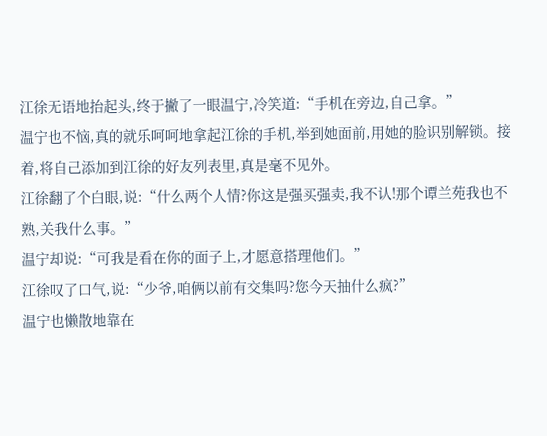江徐无语地抬起头,终于撇了一眼温宁,冷笑道:“手机在旁边,自己拿。”
温宁也不恼,真的就乐呵呵地拿起江徐的手机,举到她面前,用她的脸识别解锁。接着,将自己添加到江徐的好友列表里,真是毫不见外。
江徐翻了个白眼,说:“什么两个人情?你这是强买强卖,我不认!那个谭兰苑我也不熟,关我什么事。”
温宁却说:“可我是看在你的面子上,才愿意搭理他们。”
江徐叹了口气,说:“少爷,咱俩以前有交集吗?您今天抽什么疯?”
温宁也懒散地靠在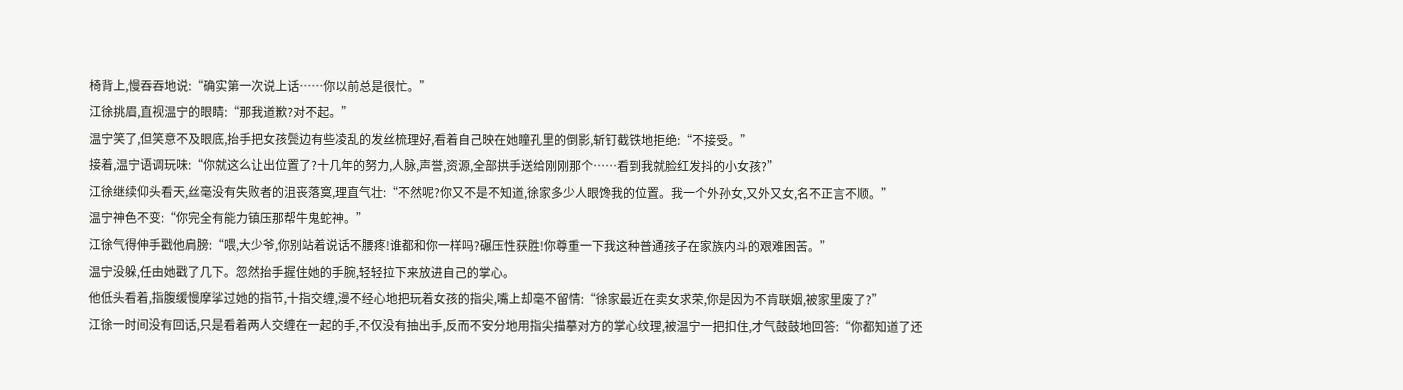椅背上,慢吞吞地说:“确实第一次说上话……你以前总是很忙。”
江徐挑眉,直视温宁的眼睛:“那我道歉?对不起。”
温宁笑了,但笑意不及眼底,抬手把女孩鬓边有些凌乱的发丝梳理好,看着自己映在她瞳孔里的倒影,斩钉截铁地拒绝:“不接受。”
接着,温宁语调玩味:“你就这么让出位置了?十几年的努力,人脉,声誉,资源,全部拱手送给刚刚那个……看到我就脸红发抖的小女孩?”
江徐继续仰头看天,丝毫没有失败者的沮丧落寞,理直气壮:“不然呢?你又不是不知道,徐家多少人眼馋我的位置。我一个外孙女,又外又女,名不正言不顺。”
温宁神色不变:“你完全有能力镇压那帮牛鬼蛇神。”
江徐气得伸手戳他肩膀:“喂,大少爷,你别站着说话不腰疼!谁都和你一样吗?碾压性获胜!你尊重一下我这种普通孩子在家族内斗的艰难困苦。”
温宁没躲,任由她戳了几下。忽然抬手握住她的手腕,轻轻拉下来放进自己的掌心。
他低头看着,指腹缓慢摩挲过她的指节,十指交缠,漫不经心地把玩着女孩的指尖,嘴上却毫不留情:“徐家最近在卖女求荣,你是因为不肯联姻,被家里废了?”
江徐一时间没有回话,只是看着两人交缠在一起的手,不仅没有抽出手,反而不安分地用指尖描摹对方的掌心纹理,被温宁一把扣住,才气鼓鼓地回答:“你都知道了还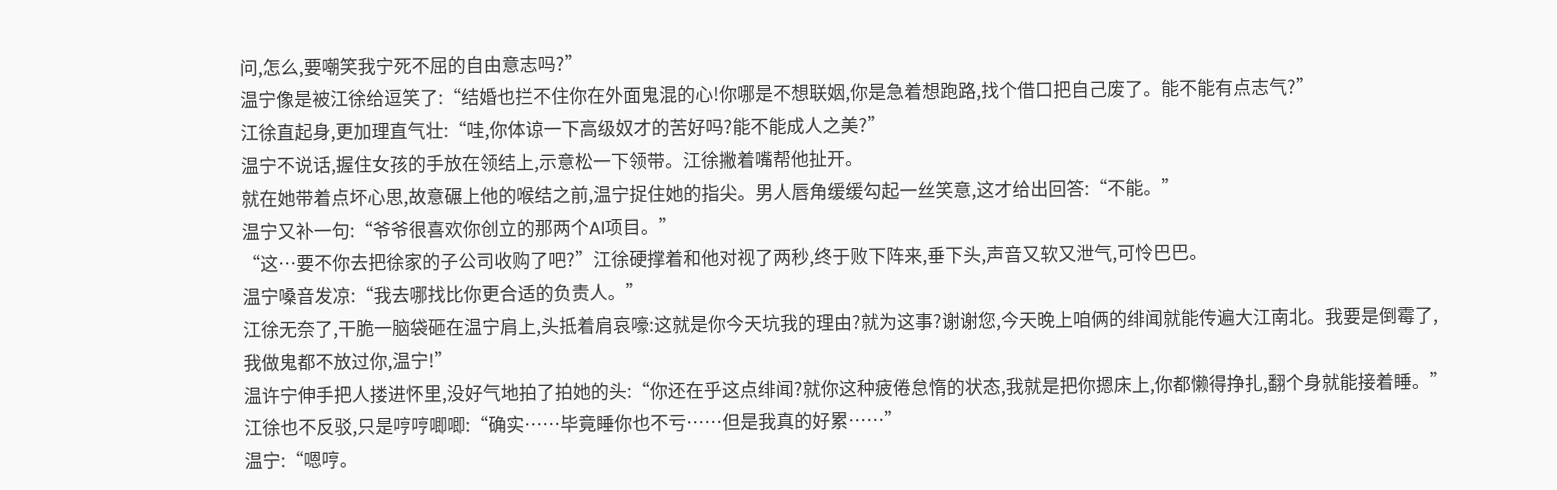问,怎么,要嘲笑我宁死不屈的自由意志吗?”
温宁像是被江徐给逗笑了:“结婚也拦不住你在外面鬼混的心!你哪是不想联姻,你是急着想跑路,找个借口把自己废了。能不能有点志气?”
江徐直起身,更加理直气壮:“哇,你体谅一下高级奴才的苦好吗?能不能成人之美?”
温宁不说话,握住女孩的手放在领结上,示意松一下领带。江徐撇着嘴帮他扯开。
就在她带着点坏心思,故意碾上他的喉结之前,温宁捉住她的指尖。男人唇角缓缓勾起一丝笑意,这才给出回答:“不能。”
温宁又补一句:“爷爷很喜欢你创立的那两个AI项目。”
“这…要不你去把徐家的子公司收购了吧?”江徐硬撑着和他对视了两秒,终于败下阵来,垂下头,声音又软又泄气,可怜巴巴。
温宁嗓音发凉:“我去哪找比你更合适的负责人。”
江徐无奈了,干脆一脑袋砸在温宁肩上,头抵着肩哀嚎:这就是你今天坑我的理由?就为这事?谢谢您,今天晚上咱俩的绯闻就能传遍大江南北。我要是倒霉了,我做鬼都不放过你,温宁!”
温许宁伸手把人搂进怀里,没好气地拍了拍她的头:“你还在乎这点绯闻?就你这种疲倦怠惰的状态,我就是把你摁床上,你都懒得挣扎,翻个身就能接着睡。”
江徐也不反驳,只是哼哼唧唧:“确实……毕竟睡你也不亏……但是我真的好累……”
温宁:“嗯哼。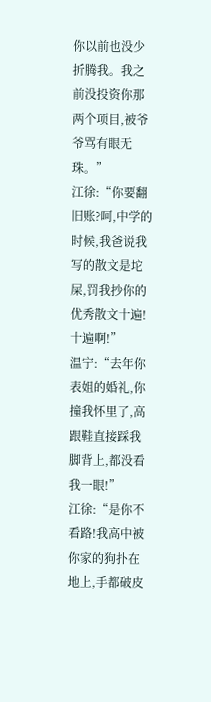你以前也没少折腾我。我之前没投资你那两个项目,被爷爷骂有眼无珠。”
江徐:“你要翻旧账?呵,中学的时候,我爸说我写的散文是坨屎,罚我抄你的优秀散文十遍!十遍啊!”
温宁:“去年你表姐的婚礼,你撞我怀里了,高跟鞋直接踩我脚背上,都没看我一眼!”
江徐:“是你不看路!我高中被你家的狗扑在地上,手都破皮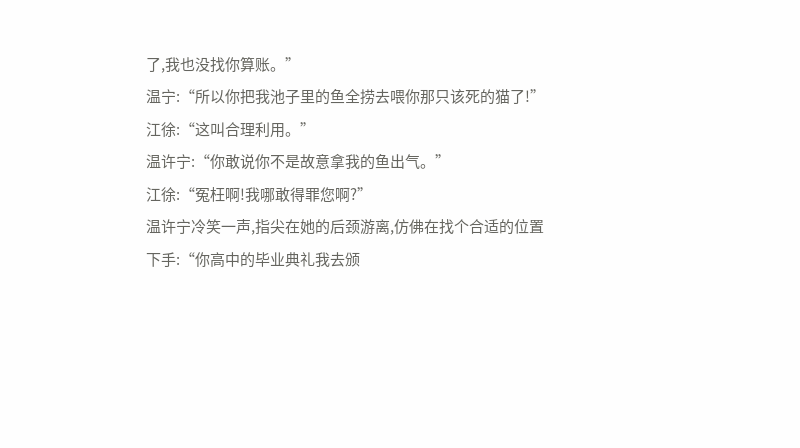了,我也没找你算账。”
温宁:“所以你把我池子里的鱼全捞去喂你那只该死的猫了!”
江徐:“这叫合理利用。”
温许宁:“你敢说你不是故意拿我的鱼出气。”
江徐:“冤枉啊!我哪敢得罪您啊?”
温许宁冷笑一声,指尖在她的后颈游离,仿佛在找个合适的位置下手:“你高中的毕业典礼我去颁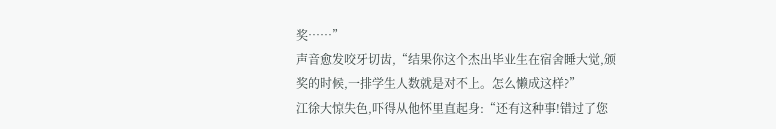奖……”
声音愈发咬牙切齿,“结果你这个杰出毕业生在宿舍睡大觉,颁奖的时候,一排学生人数就是对不上。怎么懒成这样?”
江徐大惊失色,吓得从他怀里直起身:“还有这种事!错过了您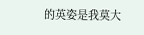的英姿是我莫大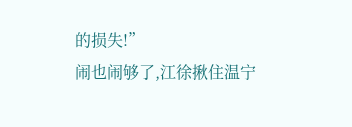的损失!”
闹也闹够了,江徐揪住温宁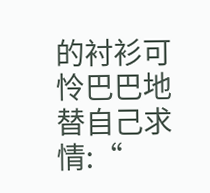的衬衫可怜巴巴地替自己求情:“